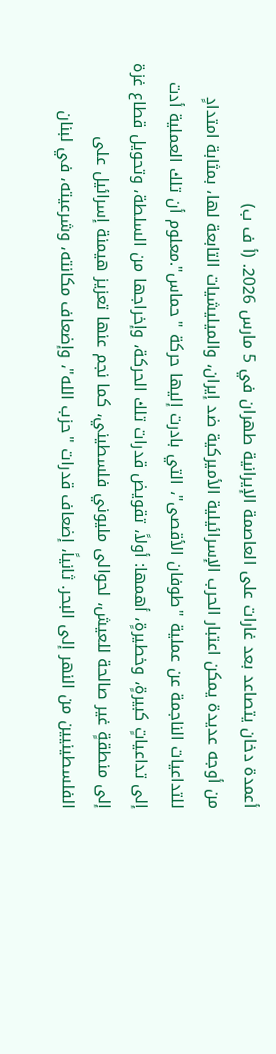أعمدة دخان يتصاعد بعد غارات على العاصمة الإيرانية طهران في 5 مارس 2026. (أ ف ب)
من أوجه عديدة يمكن اعتبار الحرب الإسرائيلية الأميركية ضد إيران، والميليشيات التابعة لها، بمثابة امتدادٍ للتداعيات الناجمة عن عملية "طوفان الأقصى"، التي بادرت إليها حركة "حماس".معلوم أن تلك العملية أدت إلى تداعياتٍ كبيرةٍ، وخطيرةٍ، أهمها: أولاً، تقويض قدرات تلك الحركة، وإخراجها من السلطة، وتحويل قطاع غزة إلى منطقةٍ غير صالحة للعيش، لحوالى مليوني فلسطيني، كما نجم عنها تعزيز هيمنة إسرائيل على الفلسطينيين من النهر إلى البحر. ثانياً، إضعاف قدرات "حزب الله"، وإضعاف مكانته، وشرعيته، في لبنان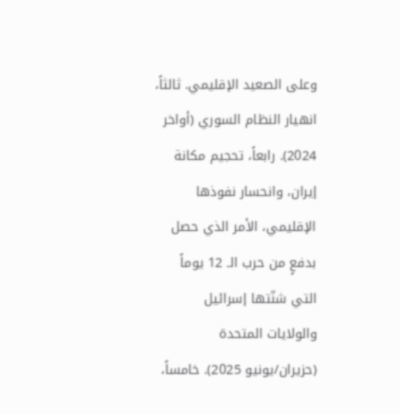وعلى الصعيد الإقليمي. ثالثاً، انهيار النظام السوري (أواخر 2024). رابعاً، تحجيم مكانة إيران، وانحسار نفوذها الإقليمي، الأمر الذي حصل بدفعٍ من حرب الـ 12 يوماً التي شنّتها إسرائيل والولايات المتحدة (حزيران/يونيو 2025). خامساً،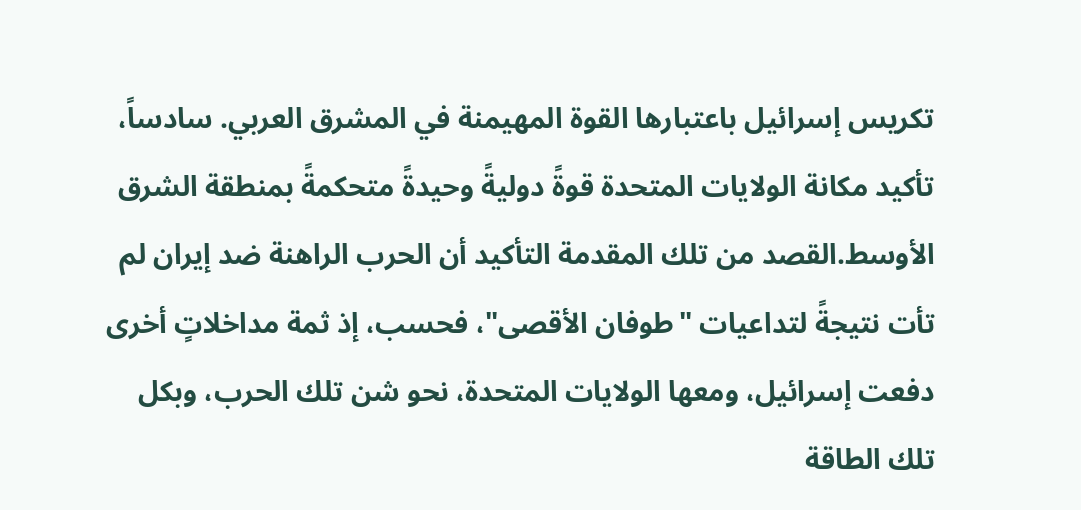تكريس إسرائيل باعتبارها القوة المهيمنة في المشرق العربي. سادساً، تأكيد مكانة الولايات المتحدة قوةً دوليةً وحيدةً متحكمةً بمنطقة الشرق الأوسط.القصد من تلك المقدمة التأكيد أن الحرب الراهنة ضد إيران لم تأت نتيجةً لتداعيات "طوفان الأقصى"، فحسب، إذ ثمة مداخلاتٍ أخرى دفعت إسرائيل، ومعها الولايات المتحدة، نحو شن تلك الحرب، وبكل تلك الطاقة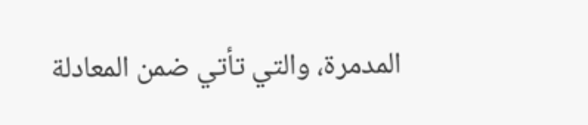المدمرة، والتي تأتي ضمن المعادلة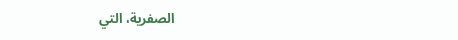الصفرية، التي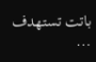باتت تستهدف ...